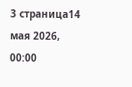3 страница14 мая 2026, 00:00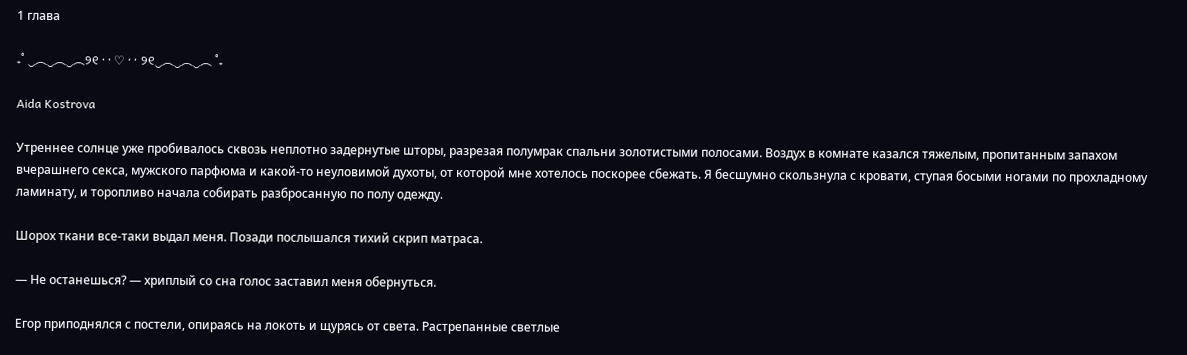1 глава

₊˚ ‿︵‿︵‿︵୨୧ · · ♡ · · ୨୧‿︵‿︵‿︵ ˚₊

Aida Kostrova

Утреннее солнце уже пробивалось сквозь неплотно задернутые шторы, разрезая полумрак спальни золотистыми полосами. Воздух в комнате казался тяжелым, пропитанным запахом вчерашнего секса, мужского парфюма и какой-то неуловимой духоты, от которой мне хотелось поскорее сбежать. Я бесшумно скользнула с кровати, ступая босыми ногами по прохладному ламинату, и торопливо начала собирать разбросанную по полу одежду.

Шорох ткани все-таки выдал меня. Позади послышался тихий скрип матраса.

— Не останешься? — хриплый со сна голос заставил меня обернуться.

Егор приподнялся с постели, опираясь на локоть и щурясь от света. Растрепанные светлые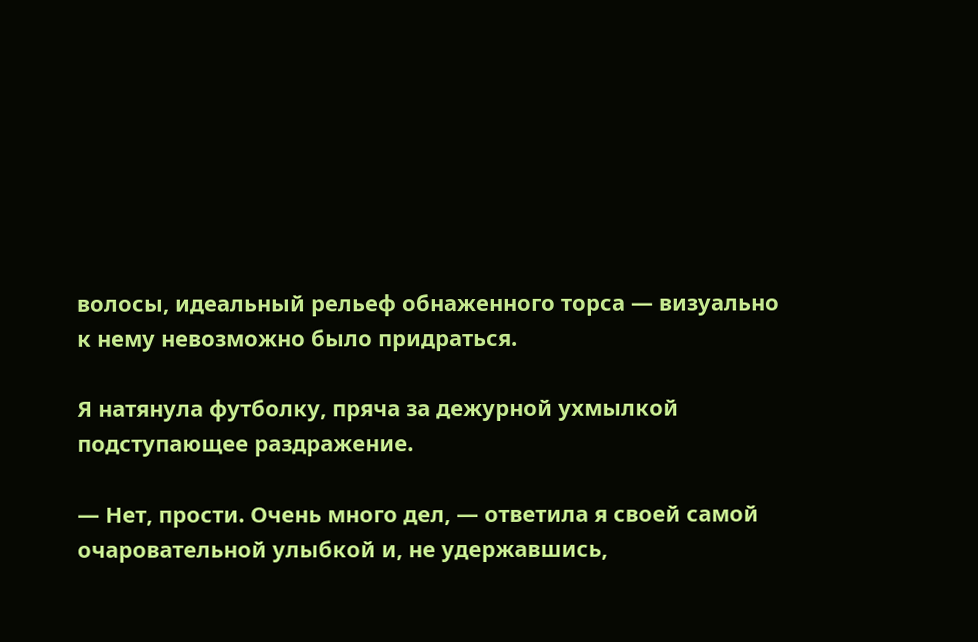волосы, идеальный рельеф обнаженного торса — визуально к нему невозможно было придраться.

Я натянула футболку, пряча за дежурной ухмылкой подступающее раздражение.

— Нет, прости. Очень много дел, — ответила я своей самой очаровательной улыбкой и, не удержавшись,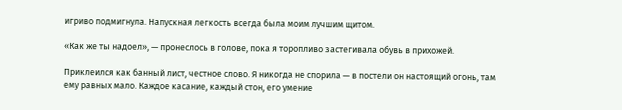игриво подмигнула. Напускная легкость всегда была моим лучшим щитом.

«Как же ты надоел», — пронеслось в голове, пока я торопливо застегивала обувь в прихожей.

Приклеился как банный лист, честное слово. Я никогда не спорила — в постели он настоящий огонь, там ему равных мало. Каждое касание, каждый стон, его умение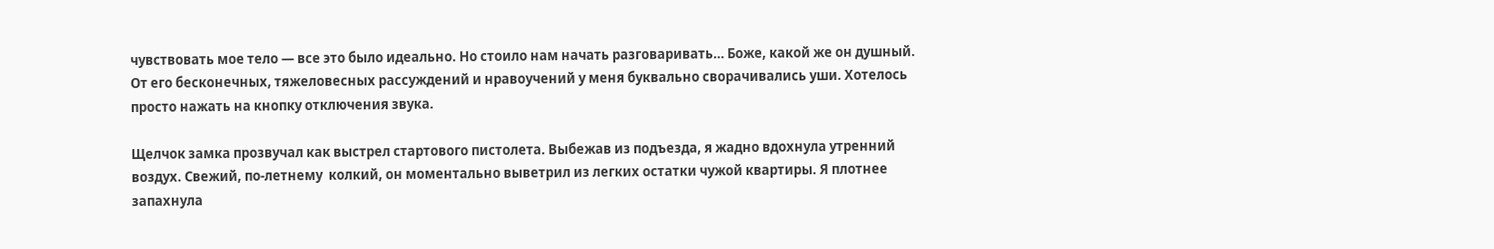чувствовать мое тело — все это было идеально. Но стоило нам начать разговаривать… Боже, какой же он душный. От его бесконечных, тяжеловесных рассуждений и нравоучений у меня буквально сворачивались уши. Хотелось просто нажать на кнопку отключения звука.

Щелчок замка прозвучал как выстрел стартового пистолета. Выбежав из подъезда, я жадно вдохнула утренний воздух. Свежий, по-летнему  колкий, он моментально выветрил из легких остатки чужой квартиры. Я плотнее запахнула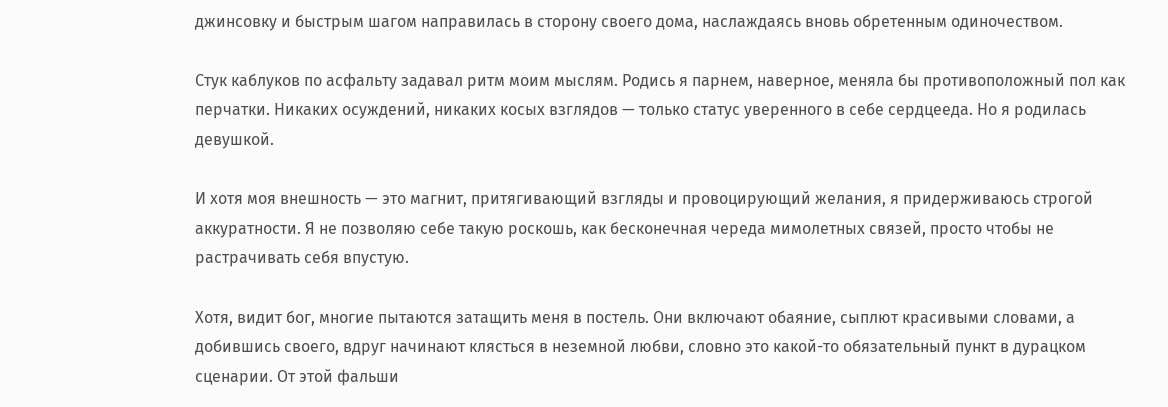джинсовку и быстрым шагом направилась в сторону своего дома, наслаждаясь вновь обретенным одиночеством.

Стук каблуков по асфальту задавал ритм моим мыслям. Родись я парнем, наверное, меняла бы противоположный пол как перчатки. Никаких осуждений, никаких косых взглядов — только статус уверенного в себе сердцееда. Но я родилась девушкой.

И хотя моя внешность — это магнит, притягивающий взгляды и провоцирующий желания, я придерживаюсь строгой аккуратности. Я не позволяю себе такую роскошь, как бесконечная череда мимолетных связей, просто чтобы не растрачивать себя впустую.

Хотя, видит бог, многие пытаются затащить меня в постель. Они включают обаяние, сыплют красивыми словами, а добившись своего, вдруг начинают клясться в неземной любви, словно это какой-то обязательный пункт в дурацком сценарии. От этой фальши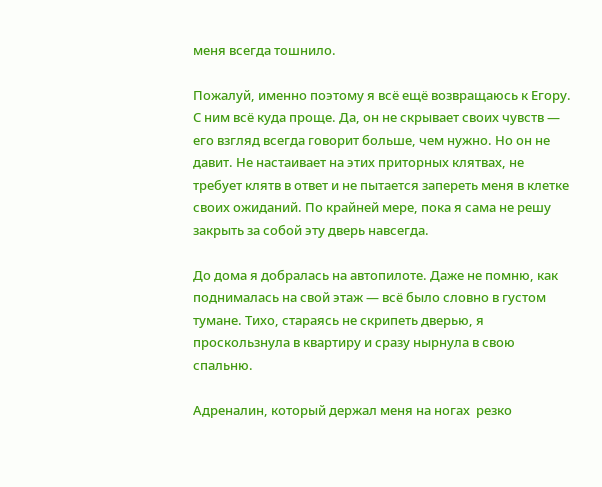меня всегда тошнило.

Пожалуй, именно поэтому я всё ещё возвращаюсь к Егору. С ним всё куда проще. Да, он не скрывает своих чувств — его взгляд всегда говорит больше, чем нужно. Но он не давит. Не настаивает на этих приторных клятвах, не требует клятв в ответ и не пытается запереть меня в клетке своих ожиданий. По крайней мере, пока я сама не решу закрыть за собой эту дверь навсегда.

До дома я добралась на автопилоте. Даже не помню, как поднималась на свой этаж — всё было словно в густом тумане. Тихо, стараясь не скрипеть дверью, я проскользнула в квартиру и сразу нырнула в свою спальню.

Адреналин, который держал меня на ногах  резко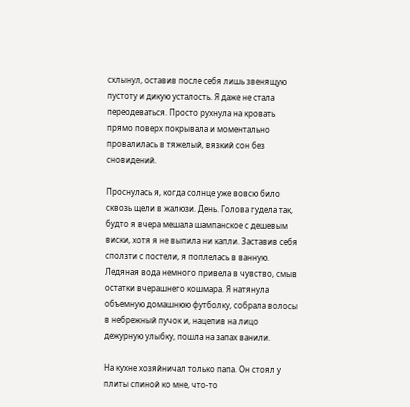схлынул, оставив после себя лишь звенящую пустоту и дикую усталость. Я даже не стала переодеваться. Просто рухнула на кровать прямо поверх покрывала и моментально провалилась в тяжелый, вязкий сон без сновидений.

Проснулась я, когда солнце уже вовсю било сквозь щели в жалюзи. День. Голова гудела так, будто я вчера мешала шампанское с дешевым виски, хотя я не выпила ни капли. Заставив себя сползти с постели, я поплелась в ванную. Ледяная вода немного привела в чувство, смыв остатки вчерашнего кошмара. Я натянула объемную домашнюю футболку, собрала волосы в небрежный пучок и, нацепив на лицо дежурную улыбку, пошла на запах ванили.

На кухне хозяйничал только папа. Он стоял у плиты спиной ко мне, что-то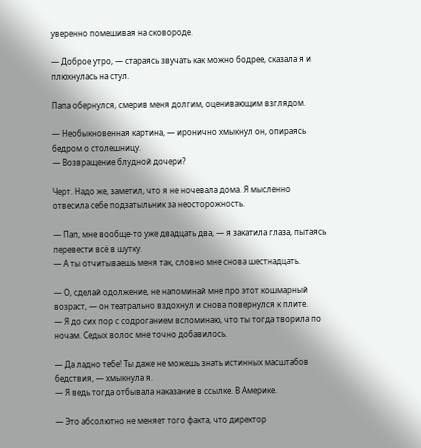уверенно помешивая на сковороде.

— Доброе утро, — стараясь звучать как можно бодрее, сказала я и плюхнулась на стул.

Папа обернулся, смерив меня долгим, оценивающим взглядом.

— Необыкновенная картина, — иронично хмыкнул он, опираясь бедром о столешницу.
— Возвращение блудной дочери?

Черт. Надо же, заметил, что я не ночевала дома. Я мысленно отвесила себе подзатыльник за неосторожность.

— Пап, мне вообще-то уже двадцать два, — я закатила глаза, пытаясь перевести всё в шутку.
— А ты отчитываешь меня так, словно мне снова шестнадцать.

— О, сделай одолжение, не напоминай мне про этот кошмарный возраст, — он театрально вздохнул и снова повернулся к плите.
— Я до сих пор с содроганием вспоминаю, что ты тогда творила по ночам. Седых волос мне точно добавилось.

— Да ладно тебе! Ты даже не можешь знать истинных масштабов бедствия, — хмыкнула я.
— Я ведь тогда отбывала наказание в ссылке. В Америке.

— Это абсолютно не меняет того факта, что директор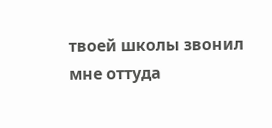твоей школы звонил мне оттуда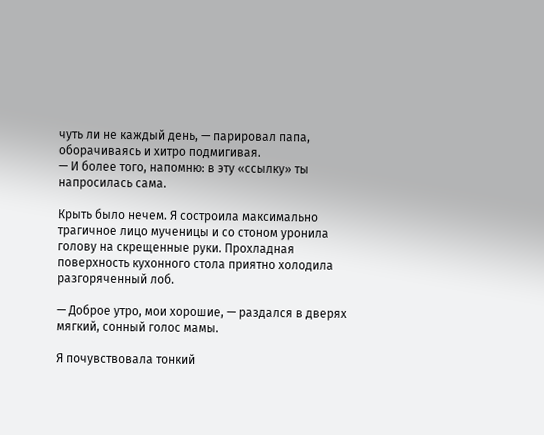чуть ли не каждый день, — парировал папа, оборачиваясь и хитро подмигивая.
— И более того, напомню: в эту «ссылку» ты напросилась сама.

Крыть было нечем. Я состроила максимально трагичное лицо мученицы и со стоном уронила голову на скрещенные руки. Прохладная поверхность кухонного стола приятно холодила разгоряченный лоб.

— Доброе утро, мои хорошие, — раздался в дверях мягкий, сонный голос мамы.

Я почувствовала тонкий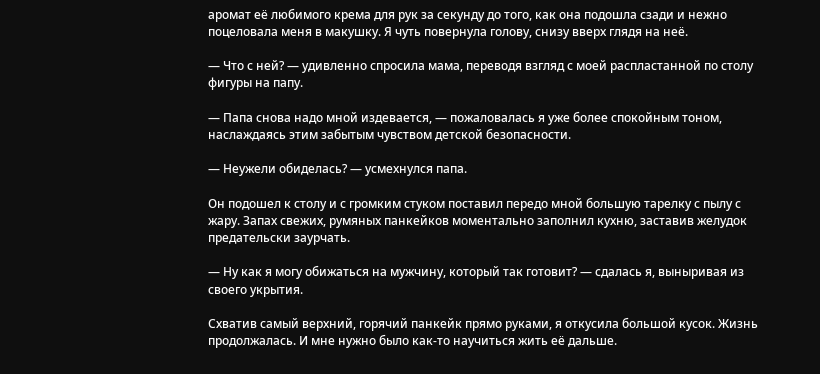аромат её любимого крема для рук за секунду до того, как она подошла сзади и нежно поцеловала меня в макушку. Я чуть повернула голову, снизу вверх глядя на неё.

— Что с ней? — удивленно спросила мама, переводя взгляд с моей распластанной по столу фигуры на папу.

— Папа снова надо мной издевается, — пожаловалась я уже более спокойным тоном, наслаждаясь этим забытым чувством детской безопасности.

— Неужели обиделась? — усмехнулся папа.

Он подошел к столу и с громким стуком поставил передо мной большую тарелку с пылу с жару. Запах свежих, румяных панкейков моментально заполнил кухню, заставив желудок предательски заурчать.

— Ну как я могу обижаться на мужчину, который так готовит? — сдалась я, выныривая из своего укрытия.

Схватив самый верхний, горячий панкейк прямо руками, я откусила большой кусок. Жизнь продолжалась. И мне нужно было как-то научиться жить её дальше.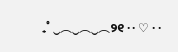₊˚ ‿︵‿︵‿︵୨୧ · · ♡ · ·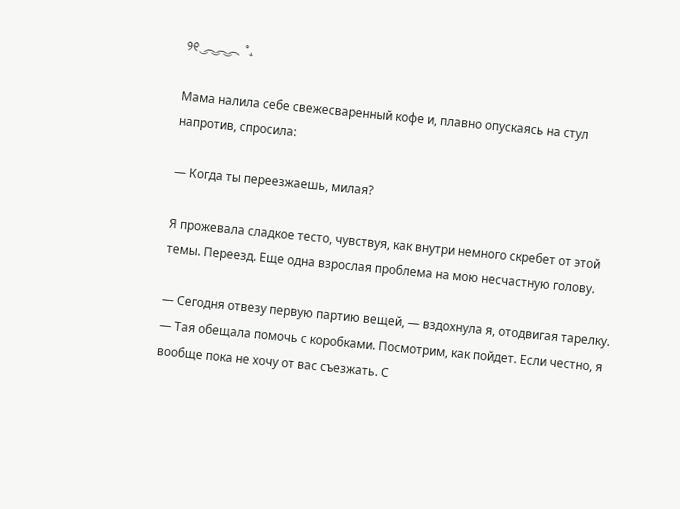୨୧‿︵‿︵‿︵ ˚₊

Мама налила себе свежесваренный кофе и, плавно опускаясь на стул напротив, спросила:

— Когда ты переезжаешь, милая?

Я прожевала сладкое тесто, чувствуя, как внутри немного скребет от этой темы. Переезд. Еще одна взрослая проблема на мою несчастную голову.

— Сегодня отвезу первую партию вещей, — вздохнула я, отодвигая тарелку.
— Тая обещала помочь с коробками. Посмотрим, как пойдет. Если честно, я вообще пока не хочу от вас съезжать. С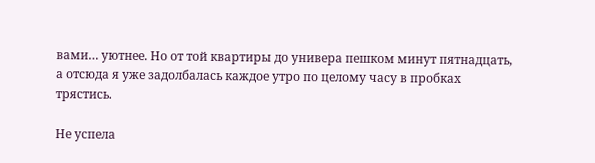вами… уютнее. Но от той квартиры до универа пешком минут пятнадцать, а отсюда я уже задолбалась каждое утро по целому часу в пробках трястись.

Не успела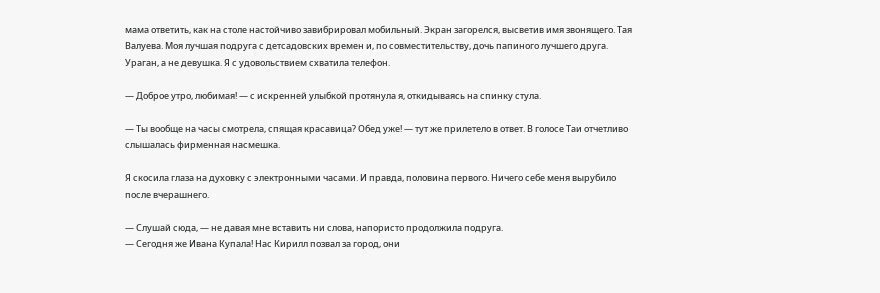мама ответить, как на столе настойчиво завибрировал мобильный. Экран загорелся, высветив имя звонящего. Тая Валуева. Моя лучшая подруга с детсадовских времен и, по совместительству, дочь папиного лучшего друга. Ураган, а не девушка. Я с удовольствием схватила телефон.

— Доброе утро, любимая! — с искренней улыбкой протянула я, откидываясь на спинку стула.

— Ты вообще на часы смотрела, спящая красавица? Обед уже! — тут же прилетело в ответ. В голосе Таи отчетливо слышалась фирменная насмешка.

Я скосила глаза на духовку с электронными часами. И правда, половина первого. Ничего себе меня вырубило после вчерашнего.

— Слушай сюда, — не давая мне вставить ни слова, напористо продолжила подруга.
— Сегодня же Ивана Купала! Нас Кирилл позвал за город, они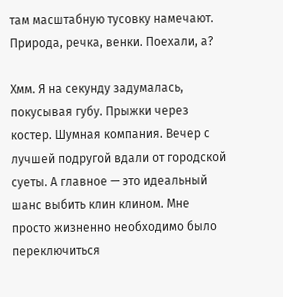там масштабную тусовку намечают. Природа, речка, венки. Поехали, а?

Хмм. Я на секунду задумалась, покусывая губу. Прыжки через костер. Шумная компания. Вечер с лучшей подругой вдали от городской суеты. А главное — это идеальный шанс выбить клин клином. Мне просто жизненно необходимо было переключиться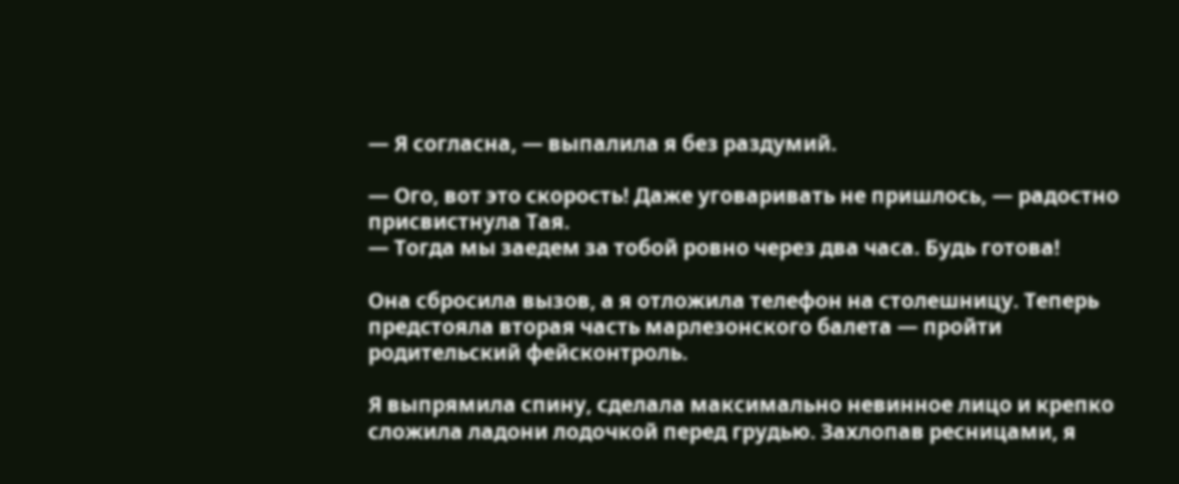— Я согласна, — выпалила я без раздумий.

— Ого, вот это скорость! Даже уговаривать не пришлось, — радостно присвистнула Тая.
— Тогда мы заедем за тобой ровно через два часа. Будь готова!

Она сбросила вызов, а я отложила телефон на столешницу. Теперь предстояла вторая часть марлезонского балета — пройти родительский фейсконтроль.

Я выпрямила спину, сделала максимально невинное лицо и крепко сложила ладони лодочкой перед грудью. Захлопав ресницами, я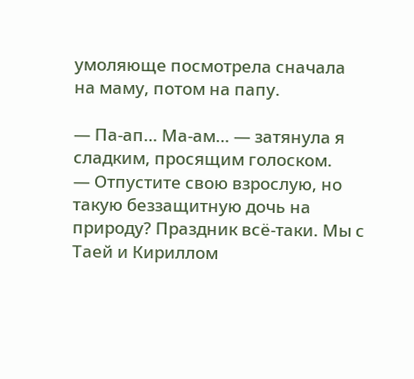умоляюще посмотрела сначала на маму, потом на папу.

— Па-ап… Ма-ам… — затянула я сладким, просящим голоском.
— Отпустите свою взрослую, но такую беззащитную дочь на природу? Праздник всё-таки. Мы с Таей и Кириллом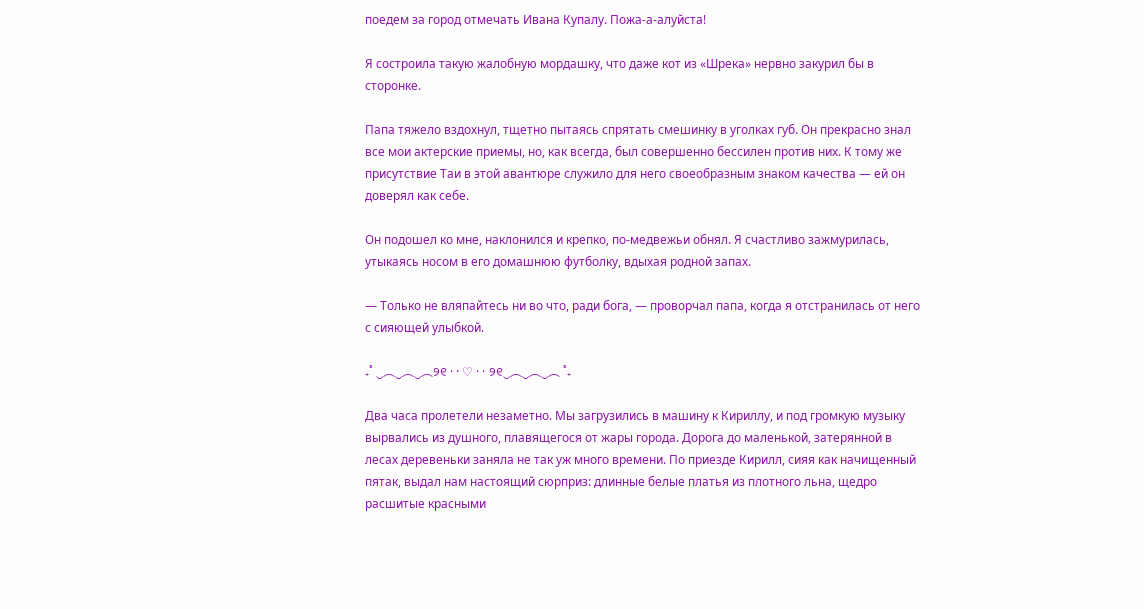поедем за город отмечать Ивана Купалу. Пожа-а-алуйста!

Я состроила такую жалобную мордашку, что даже кот из «Шрека» нервно закурил бы в сторонке.

Папа тяжело вздохнул, тщетно пытаясь спрятать смешинку в уголках губ. Он прекрасно знал все мои актерские приемы, но, как всегда, был совершенно бессилен против них. К тому же присутствие Таи в этой авантюре служило для него своеобразным знаком качества — ей он доверял как себе.

Он подошел ко мне, наклонился и крепко, по-медвежьи обнял. Я счастливо зажмурилась, утыкаясь носом в его домашнюю футболку, вдыхая родной запах.

— Только не вляпайтесь ни во что, ради бога, — проворчал папа, когда я отстранилась от него с сияющей улыбкой.

₊˚ ‿︵‿︵‿︵୨୧ · · ♡ · · ୨୧‿︵‿︵‿︵ ˚₊

Два часа пролетели незаметно. Мы загрузились в машину к Кириллу, и под громкую музыку вырвались из душного, плавящегося от жары города. Дорога до маленькой, затерянной в лесах деревеньки заняла не так уж много времени. По приезде Кирилл, сияя как начищенный пятак, выдал нам настоящий сюрприз: длинные белые платья из плотного льна, щедро расшитые красными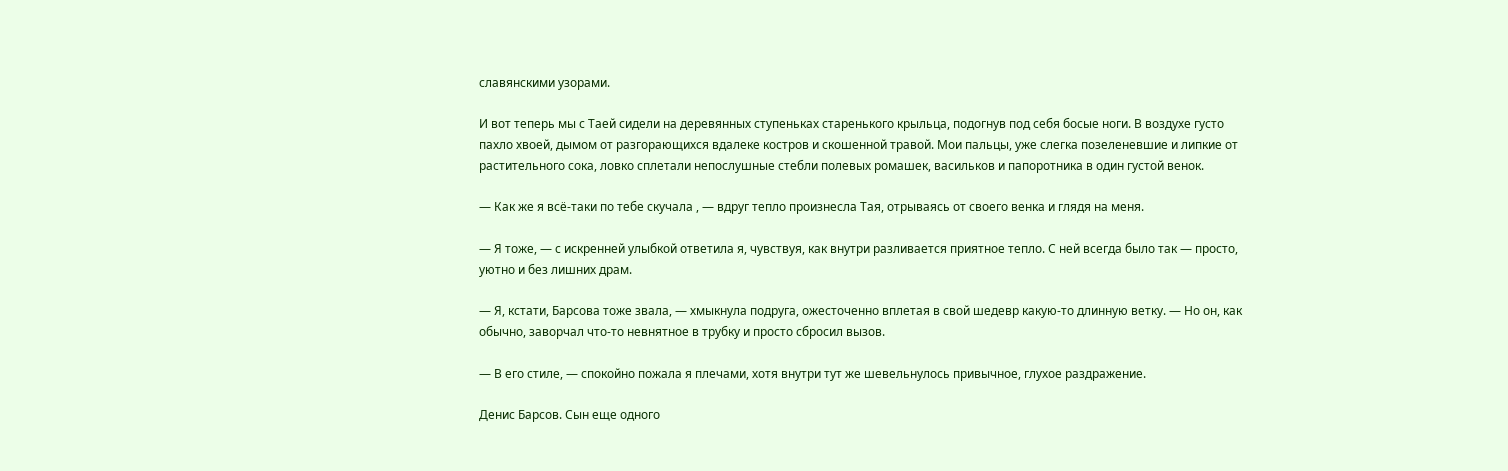славянскими узорами.

И вот теперь мы с Таей сидели на деревянных ступеньках старенького крыльца, подогнув под себя босые ноги. В воздухе густо пахло хвоей, дымом от разгорающихся вдалеке костров и скошенной травой. Мои пальцы, уже слегка позеленевшие и липкие от растительного сока, ловко сплетали непослушные стебли полевых ромашек, васильков и папоротника в один густой венок.

— Как же я всё-таки по тебе скучала , — вдруг тепло произнесла Тая, отрываясь от своего венка и глядя на меня.

— Я тоже, — с искренней улыбкой ответила я, чувствуя, как внутри разливается приятное тепло. С ней всегда было так — просто, уютно и без лишних драм.

— Я, кстати, Барсова тоже звала, — хмыкнула подруга, ожесточенно вплетая в свой шедевр какую-то длинную ветку. — Но он, как обычно, заворчал что-то невнятное в трубку и просто сбросил вызов.

— В его стиле, — спокойно пожала я плечами, хотя внутри тут же шевельнулось привычное, глухое раздражение.

Денис Барсов. Сын еще одного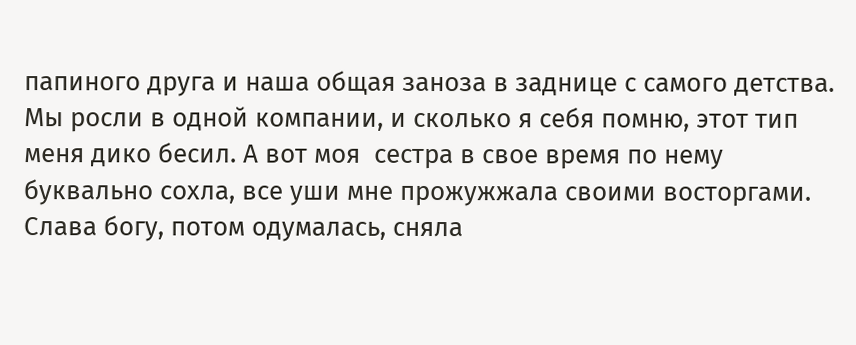папиного друга и наша общая заноза в заднице с самого детства. Мы росли в одной компании, и сколько я себя помню, этот тип меня дико бесил. А вот моя  сестра в свое время по нему буквально сохла, все уши мне прожужжала своими восторгами. Слава богу, потом одумалась, сняла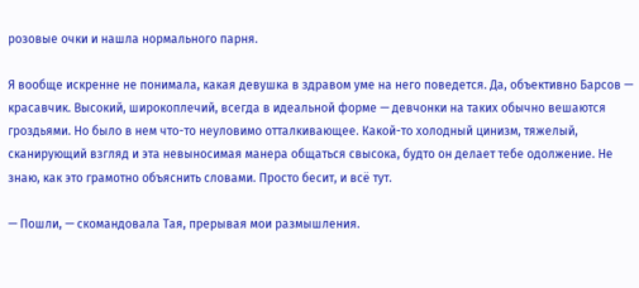розовые очки и нашла нормального парня.

Я вообще искренне не понимала, какая девушка в здравом уме на него поведется. Да, объективно Барсов — красавчик. Высокий, широкоплечий, всегда в идеальной форме — девчонки на таких обычно вешаются гроздьями. Но было в нем что-то неуловимо отталкивающее. Какой-то холодный цинизм, тяжелый, сканирующий взгляд и эта невыносимая манера общаться свысока, будто он делает тебе одолжение. Не знаю, как это грамотно объяснить словами. Просто бесит, и всё тут.

— Пошли, — скомандовала Тая, прерывая мои размышления.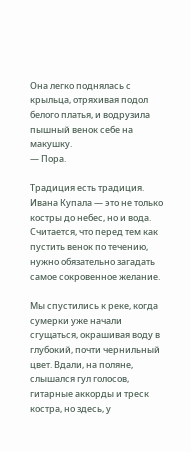Она легко поднялась с крыльца, отряхивая подол белого платья, и водрузила пышный венок себе на макушку.
— Пора.

Традиция есть традиция. Ивана Купала — это не только костры до небес, но и вода. Считается, что перед тем как пустить венок по течению, нужно обязательно загадать самое сокровенное желание.

Мы спустились к реке, когда сумерки уже начали сгущаться, окрашивая воду в глубокий, почти чернильный цвет. Вдали, на поляне, слышался гул голосов, гитарные аккорды и треск костра, но здесь, у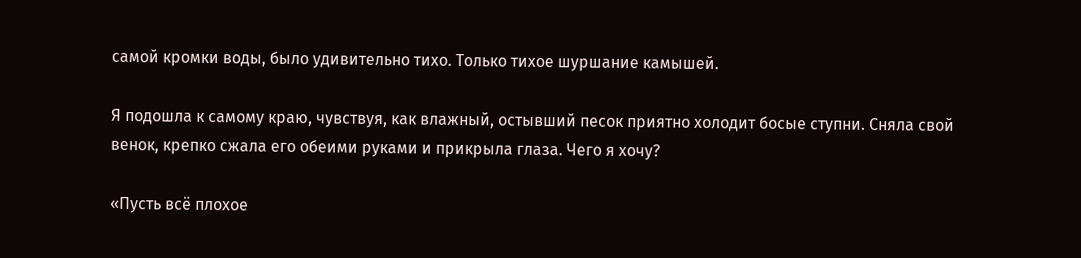самой кромки воды, было удивительно тихо. Только тихое шуршание камышей.

Я подошла к самому краю, чувствуя, как влажный, остывший песок приятно холодит босые ступни. Сняла свой венок, крепко сжала его обеими руками и прикрыла глаза. Чего я хочу?

«Пусть всё плохое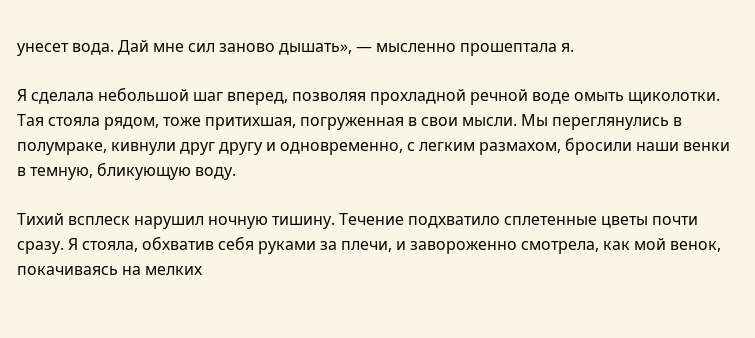унесет вода. Дай мне сил заново дышать», — мысленно прошептала я.

Я сделала небольшой шаг вперед, позволяя прохладной речной воде омыть щиколотки. Тая стояла рядом, тоже притихшая, погруженная в свои мысли. Мы переглянулись в полумраке, кивнули друг другу и одновременно, с легким размахом, бросили наши венки в темную, бликующую воду.

Тихий всплеск нарушил ночную тишину. Течение подхватило сплетенные цветы почти сразу. Я стояла, обхватив себя руками за плечи, и завороженно смотрела, как мой венок, покачиваясь на мелких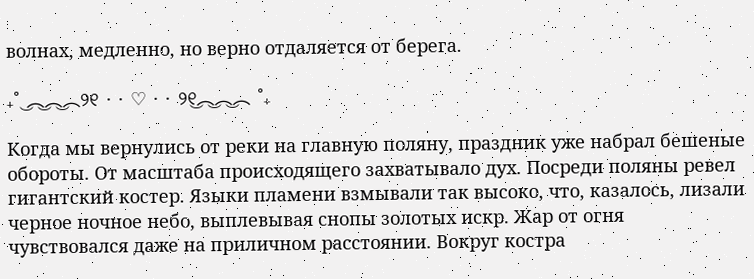волнах, медленно, но верно отдаляется от берега.

₊˚ ‿︵‿︵‿︵୨୧ · · ♡ · · ୨୧‿︵‿︵‿︵ ˚₊

Когда мы вернулись от реки на главную поляну, праздник уже набрал бешеные обороты. От масштаба происходящего захватывало дух. Посреди поляны ревел гигантский костер. Языки пламени взмывали так высоко, что, казалось, лизали черное ночное небо, выплевывая снопы золотых искр. Жар от огня чувствовался даже на приличном расстоянии. Вокруг костра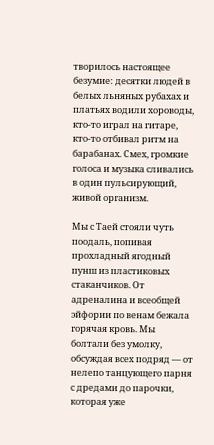творилось настоящее безумие: десятки людей в белых льняных рубахах и платьях водили хороводы, кто-то играл на гитаре, кто-то отбивал ритм на барабанах. Смех, громкие голоса и музыка сливались в один пульсирующий, живой организм.

Мы с Таей стояли чуть поодаль, попивая прохладный ягодный пунш из пластиковых стаканчиков. От адреналина и всеобщей эйфории по венам бежала горячая кровь. Мы болтали без умолку, обсуждая всех подряд — от нелепо танцующего парня с дредами до парочки, которая уже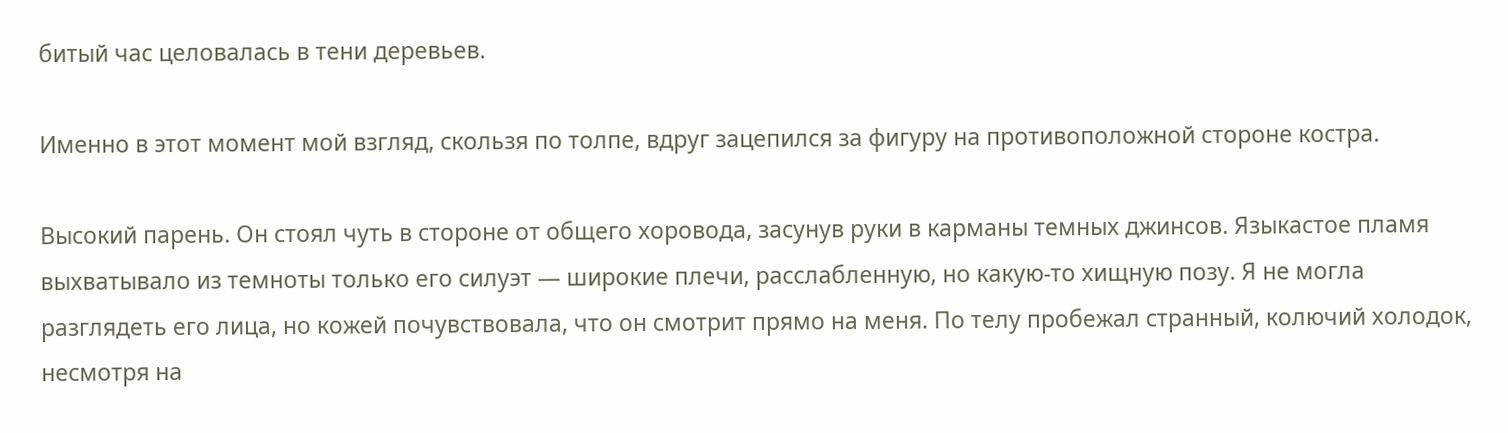битый час целовалась в тени деревьев.

Именно в этот момент мой взгляд, скользя по толпе, вдруг зацепился за фигуру на противоположной стороне костра.

Высокий парень. Он стоял чуть в стороне от общего хоровода, засунув руки в карманы темных джинсов. Языкастое пламя выхватывало из темноты только его силуэт — широкие плечи, расслабленную, но какую-то хищную позу. Я не могла разглядеть его лица, но кожей почувствовала, что он смотрит прямо на меня. По телу пробежал странный, колючий холодок, несмотря на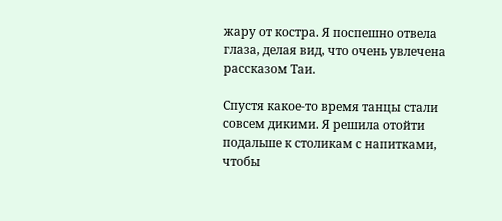жару от костра. Я поспешно отвела глаза, делая вид, что очень увлечена рассказом Таи.

Спустя какое-то время танцы стали совсем дикими. Я решила отойти подальше к столикам с напитками, чтобы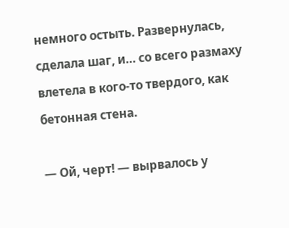немного остыть. Развернулась, сделала шаг, и… со всего размаху влетела в кого-то твердого, как бетонная стена.

— Ой, черт! — вырвалось у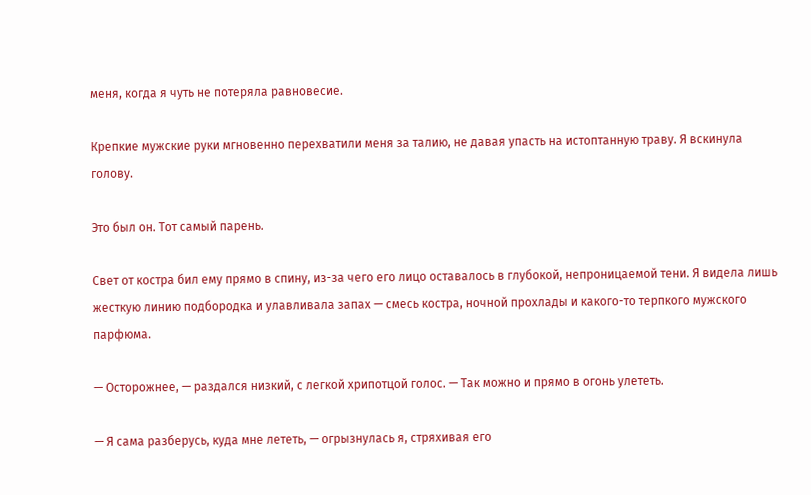меня, когда я чуть не потеряла равновесие.

Крепкие мужские руки мгновенно перехватили меня за талию, не давая упасть на истоптанную траву. Я вскинула голову.

Это был он. Тот самый парень.

Свет от костра бил ему прямо в спину, из-за чего его лицо оставалось в глубокой, непроницаемой тени. Я видела лишь жесткую линию подбородка и улавливала запах — смесь костра, ночной прохлады и какого-то терпкого мужского парфюма.

— Осторожнее, — раздался низкий, с легкой хрипотцой голос. — Так можно и прямо в огонь улететь.

— Я сама разберусь, куда мне лететь, — огрызнулась я, стряхивая его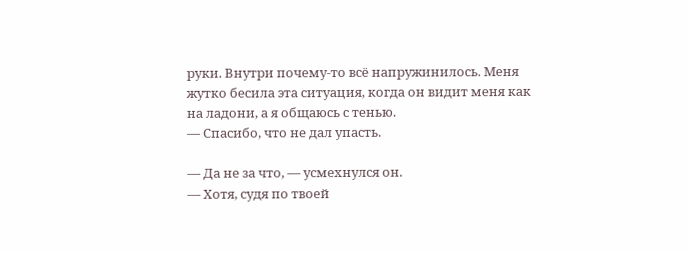руки. Внутри почему-то всё напружинилось. Меня жутко бесила эта ситуация, когда он видит меня как на ладони, а я общаюсь с тенью.
— Спасибо, что не дал упасть.

— Да не за что, — усмехнулся он.
— Хотя, судя по твоей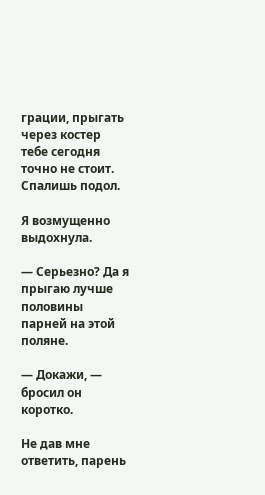грации, прыгать через костер тебе сегодня точно не стоит. Спалишь подол.

Я возмущенно выдохнула.

— Серьезно? Да я прыгаю лучше половины парней на этой поляне.

— Докажи, — бросил он коротко.

Не дав мне ответить, парень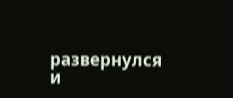развернулся и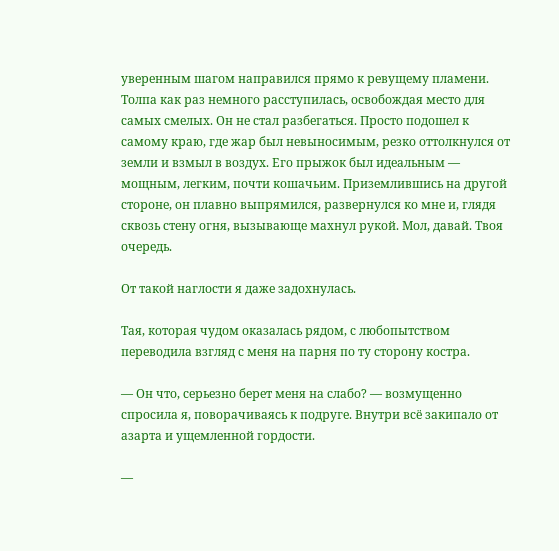уверенным шагом направился прямо к ревущему пламени. Толпа как раз немного расступилась, освобождая место для самых смелых. Он не стал разбегаться. Просто подошел к самому краю, где жар был невыносимым, резко оттолкнулся от земли и взмыл в воздух. Его прыжок был идеальным — мощным, легким, почти кошачьим. Приземлившись на другой стороне, он плавно выпрямился, развернулся ко мне и, глядя сквозь стену огня, вызывающе махнул рукой. Мол, давай. Твоя очередь.

От такой наглости я даже задохнулась.

Тая, которая чудом оказалась рядом, с любопытством переводила взгляд с меня на парня по ту сторону костра.

— Он что, серьезно берет меня на слабо? — возмущенно спросила я, поворачиваясь к подруге. Внутри всё закипало от азарта и ущемленной гордости.

—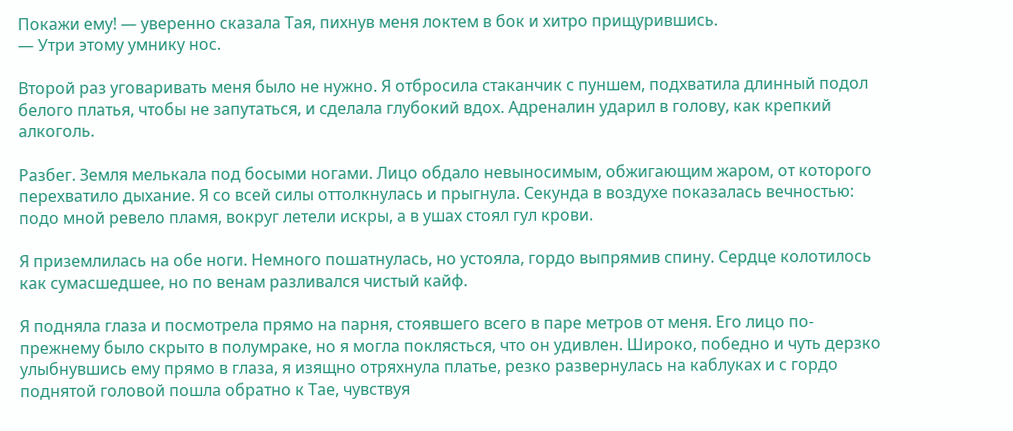Покажи ему! — уверенно сказала Тая, пихнув меня локтем в бок и хитро прищурившись.
— Утри этому умнику нос.

Второй раз уговаривать меня было не нужно. Я отбросила стаканчик с пуншем, подхватила длинный подол белого платья, чтобы не запутаться, и сделала глубокий вдох. Адреналин ударил в голову, как крепкий алкоголь.

Разбег. Земля мелькала под босыми ногами. Лицо обдало невыносимым, обжигающим жаром, от которого перехватило дыхание. Я со всей силы оттолкнулась и прыгнула. Секунда в воздухе показалась вечностью: подо мной ревело пламя, вокруг летели искры, а в ушах стоял гул крови.

Я приземлилась на обе ноги. Немного пошатнулась, но устояла, гордо выпрямив спину. Сердце колотилось как сумасшедшее, но по венам разливался чистый кайф.

Я подняла глаза и посмотрела прямо на парня, стоявшего всего в паре метров от меня. Его лицо по-прежнему было скрыто в полумраке, но я могла поклясться, что он удивлен. Широко, победно и чуть дерзко улыбнувшись ему прямо в глаза, я изящно отряхнула платье, резко развернулась на каблуках и с гордо поднятой головой пошла обратно к Тае, чувствуя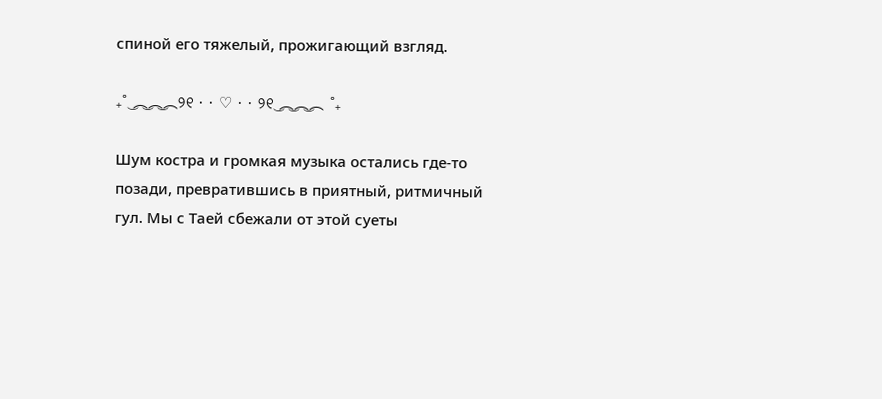спиной его тяжелый, прожигающий взгляд.

₊˚ ‿︵‿︵‿︵୨୧ · · ♡ · · ୨୧‿︵‿︵‿︵ ˚₊

Шум костра и громкая музыка остались где-то позади, превратившись в приятный, ритмичный гул. Мы с Таей сбежали от этой суеты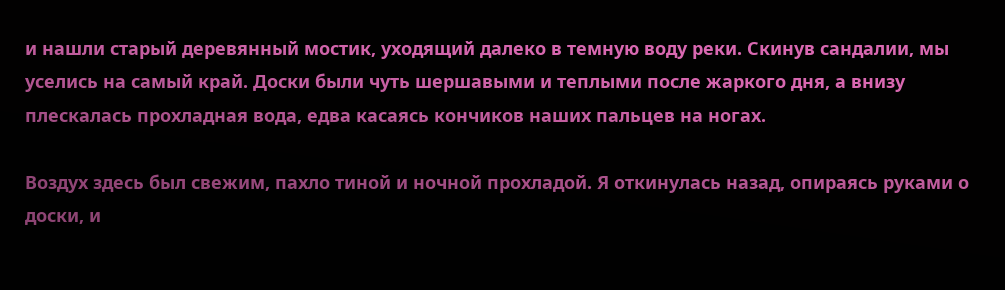и нашли старый деревянный мостик, уходящий далеко в темную воду реки. Скинув сандалии, мы уселись на самый край. Доски были чуть шершавыми и теплыми после жаркого дня, а внизу плескалась прохладная вода, едва касаясь кончиков наших пальцев на ногах.

Воздух здесь был свежим, пахло тиной и ночной прохладой. Я откинулась назад, опираясь руками о доски, и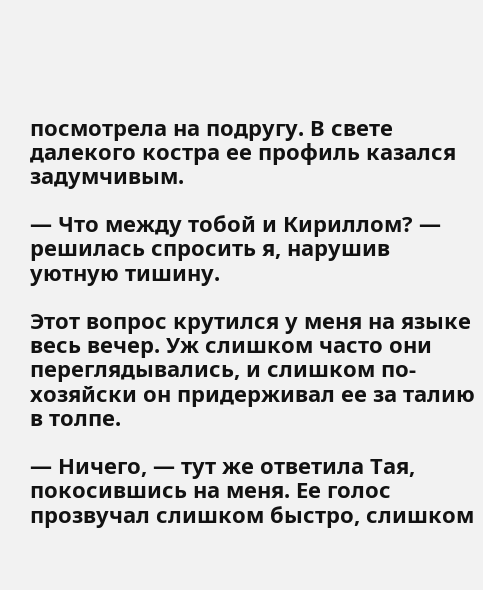посмотрела на подругу. В свете далекого костра ее профиль казался задумчивым.

— Что между тобой и Кириллом? — решилась спросить я, нарушив уютную тишину.

Этот вопрос крутился у меня на языке весь вечер. Уж слишком часто они переглядывались, и слишком по-хозяйски он придерживал ее за талию в толпе.

— Ничего, — тут же ответила Тая, покосившись на меня. Ее голос прозвучал слишком быстро, слишком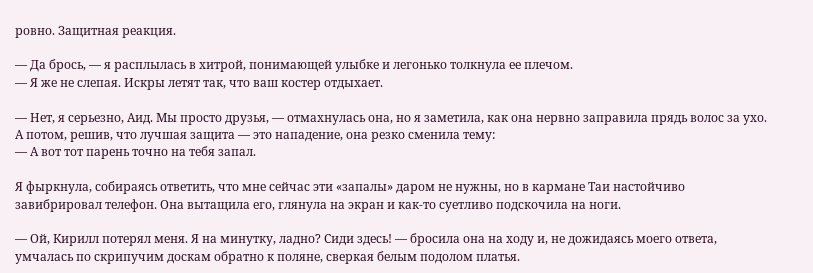ровно. Защитная реакция.

— Да брось, — я расплылась в хитрой, понимающей улыбке и легонько толкнула ее плечом.
— Я же не слепая. Искры летят так, что ваш костер отдыхает.

— Нет, я серьезно, Аид. Мы просто друзья, — отмахнулась она, но я заметила, как она нервно заправила прядь волос за ухо. А потом, решив, что лучшая защита — это нападение, она резко сменила тему:
— А вот тот парень точно на тебя запал.

Я фыркнула, собираясь ответить, что мне сейчас эти «запалы» даром не нужны, но в кармане Таи настойчиво завибрировал телефон. Она вытащила его, глянула на экран и как-то суетливо подскочила на ноги.

— Ой, Кирилл потерял меня. Я на минутку, ладно? Сиди здесь! — бросила она на ходу и, не дожидаясь моего ответа, умчалась по скрипучим доскам обратно к поляне, сверкая белым подолом платья.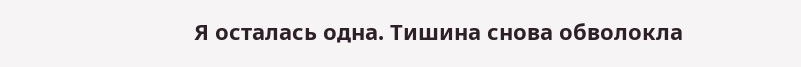Я осталась одна. Тишина снова обволокла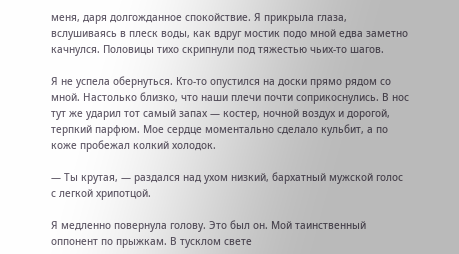меня, даря долгожданное спокойствие. Я прикрыла глаза, вслушиваясь в плеск воды, как вдруг мостик подо мной едва заметно качнулся. Половицы тихо скрипнули под тяжестью чьих-то шагов.

Я не успела обернуться. Кто-то опустился на доски прямо рядом со мной. Настолько близко, что наши плечи почти соприкоснулись. В нос тут же ударил тот самый запах — костер, ночной воздух и дорогой, терпкий парфюм. Мое сердце моментально сделало кульбит, а по коже пробежал колкий холодок.

— Ты крутая, — раздался над ухом низкий, бархатный мужской голос с легкой хрипотцой.

Я медленно повернула голову. Это был он. Мой таинственный оппонент по прыжкам. В тусклом свете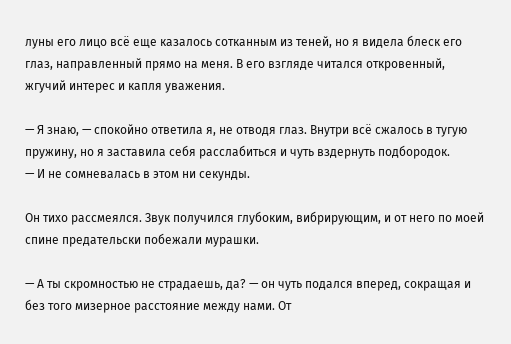луны его лицо всё еще казалось сотканным из теней, но я видела блеск его глаз, направленный прямо на меня. В его взгляде читался откровенный, жгучий интерес и капля уважения.

— Я знаю, — спокойно ответила я, не отводя глаз. Внутри всё сжалось в тугую пружину, но я заставила себя расслабиться и чуть вздернуть подбородок.
— И не сомневалась в этом ни секунды.

Он тихо рассмеялся. Звук получился глубоким, вибрирующим, и от него по моей спине предательски побежали мурашки.

— А ты скромностью не страдаешь, да? — он чуть подался вперед, сокращая и без того мизерное расстояние между нами. От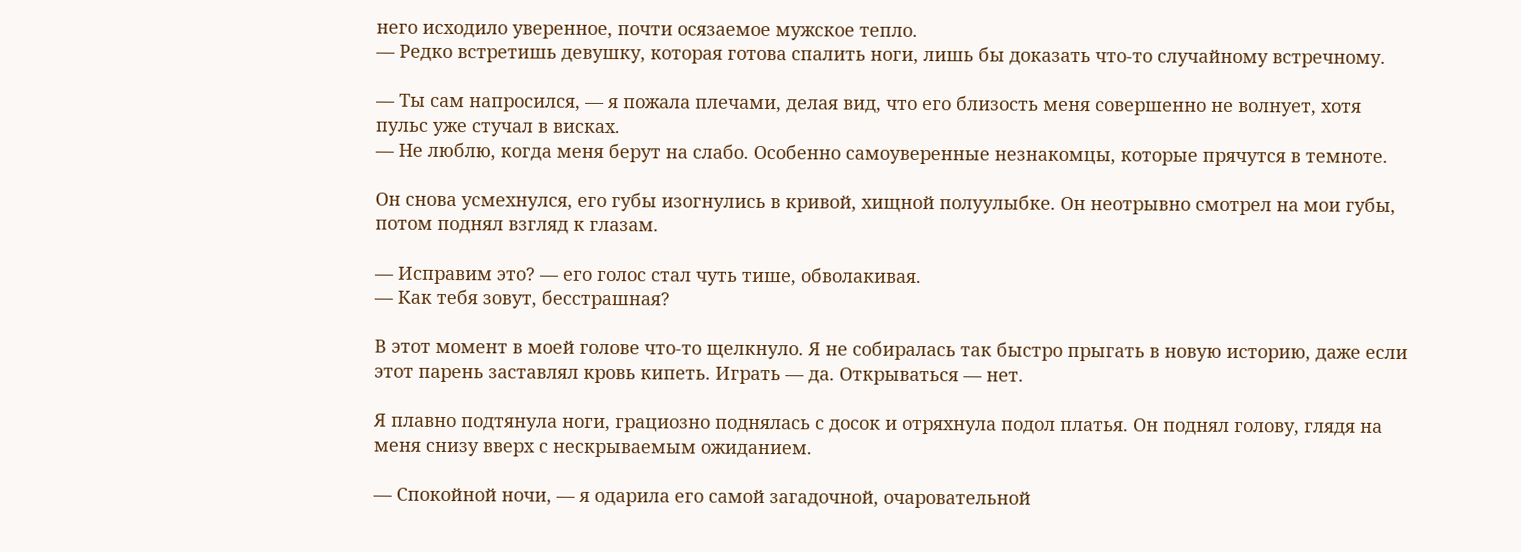него исходило уверенное, почти осязаемое мужское тепло.
— Редко встретишь девушку, которая готова спалить ноги, лишь бы доказать что-то случайному встречному.

— Ты сам напросился, — я пожала плечами, делая вид, что его близость меня совершенно не волнует, хотя пульс уже стучал в висках.
— Не люблю, когда меня берут на слабо. Особенно самоуверенные незнакомцы, которые прячутся в темноте.

Он снова усмехнулся, его губы изогнулись в кривой, хищной полуулыбке. Он неотрывно смотрел на мои губы, потом поднял взгляд к глазам.

— Исправим это? — его голос стал чуть тише, обволакивая.
— Как тебя зовут, бесстрашная?

В этот момент в моей голове что-то щелкнуло. Я не собиралась так быстро прыгать в новую историю, даже если этот парень заставлял кровь кипеть. Играть — да. Открываться — нет.

Я плавно подтянула ноги, грациозно поднялась с досок и отряхнула подол платья. Он поднял голову, глядя на меня снизу вверх с нескрываемым ожиданием.

— Спокойной ночи, — я одарила его самой загадочной, очаровательной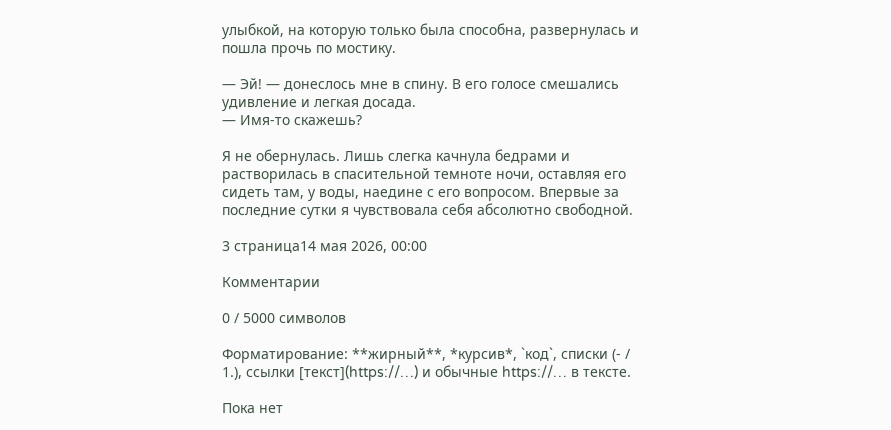улыбкой, на которую только была способна, развернулась и пошла прочь по мостику.

— Эй! — донеслось мне в спину. В его голосе смешались удивление и легкая досада.
— Имя-то скажешь?

Я не обернулась. Лишь слегка качнула бедрами и растворилась в спасительной темноте ночи, оставляя его сидеть там, у воды, наедине с его вопросом. Впервые за последние сутки я чувствовала себя абсолютно свободной.

3 страница14 мая 2026, 00:00

Комментарии

0 / 5000 символов

Форматирование: **жирный**, *курсив*, `код`, списки (- / 1.), ссылки [текст](https://…) и обычные https://… в тексте.

Пока нет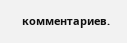комментариев.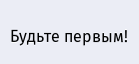Будьте первым!